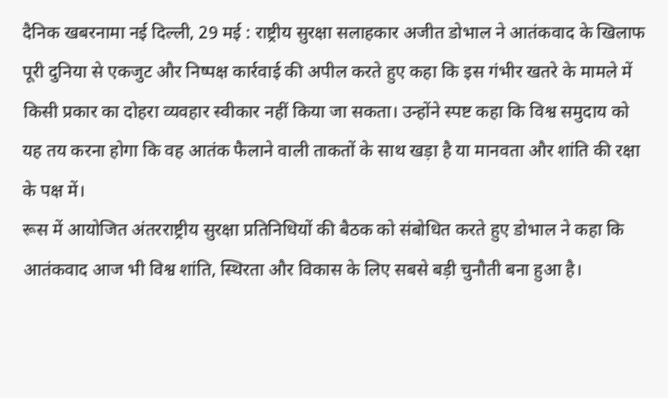दैनिक खबरनामा नई दिल्ली, 29 मई : राष्ट्रीय सुरक्षा सलाहकार अजीत डोभाल ने आतंकवाद के खिलाफ पूरी दुनिया से एकजुट और निष्पक्ष कार्रवाई की अपील करते हुए कहा कि इस गंभीर खतरे के मामले में किसी प्रकार का दोहरा व्यवहार स्वीकार नहीं किया जा सकता। उन्होंने स्पष्ट कहा कि विश्व समुदाय को यह तय करना होगा कि वह आतंक फैलाने वाली ताकतों के साथ खड़ा है या मानवता और शांति की रक्षा के पक्ष में।
रूस में आयोजित अंतरराष्ट्रीय सुरक्षा प्रतिनिधियों की बैठक को संबोधित करते हुए डोभाल ने कहा कि आतंकवाद आज भी विश्व शांति, स्थिरता और विकास के लिए सबसे बड़ी चुनौती बना हुआ है।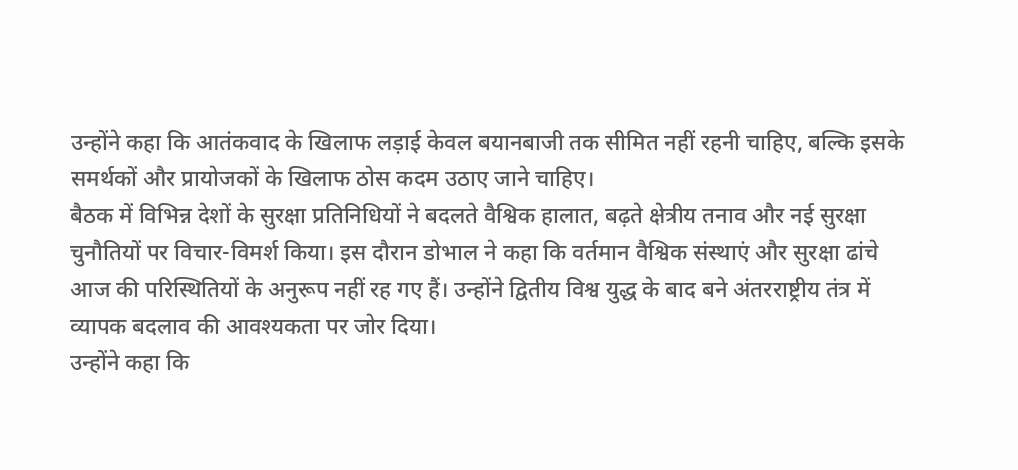उन्होंने कहा कि आतंकवाद के खिलाफ लड़ाई केवल बयानबाजी तक सीमित नहीं रहनी चाहिए, बल्कि इसके समर्थकों और प्रायोजकों के खिलाफ ठोस कदम उठाए जाने चाहिए।
बैठक में विभिन्न देशों के सुरक्षा प्रतिनिधियों ने बदलते वैश्विक हालात, बढ़ते क्षेत्रीय तनाव और नई सुरक्षा चुनौतियों पर विचार-विमर्श किया। इस दौरान डोभाल ने कहा कि वर्तमान वैश्विक संस्थाएं और सुरक्षा ढांचे आज की परिस्थितियों के अनुरूप नहीं रह गए हैं। उन्होंने द्वितीय विश्व युद्ध के बाद बने अंतरराष्ट्रीय तंत्र में व्यापक बदलाव की आवश्यकता पर जोर दिया।
उन्होंने कहा कि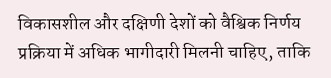विकासशील और दक्षिणी देशों को वैश्विक निर्णय प्रक्रिया में अधिक भागीदारी मिलनी चाहिए, ताकि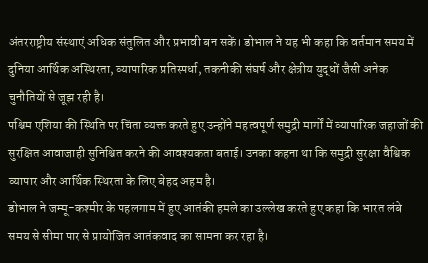अंतरराष्ट्रीय संस्थाएं अधिक संतुलित और प्रभावी बन सकें। डोभाल ने यह भी कहा कि वर्तमान समय में दुनिया आर्थिक अस्थिरता, व्यापारिक प्रतिस्पर्धा, तकनीकी संघर्ष और क्षेत्रीय युद्धों जैसी अनेक चुनौतियों से जूझ रही है।
पश्चिम एशिया की स्थिति पर चिंता व्यक्त करते हुए उन्होंने महत्वपूर्ण समुद्री मार्गों में व्यापारिक जहाजों की सुरक्षित आवाजाही सुनिश्चित करने की आवश्यकता बताई। उनका कहना था कि समुद्री सुरक्षा वैश्विक व्यापार और आर्थिक स्थिरता के लिए बेहद अहम है।
डोभाल ने जम्मू-कश्मीर के पहलगाम में हुए आतंकी हमले का उल्लेख करते हुए कहा कि भारत लंबे समय से सीमा पार से प्रायोजित आतंकवाद का सामना कर रहा है।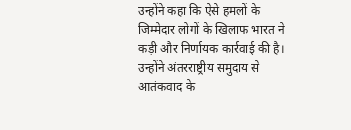उन्होंने कहा कि ऐसे हमलों के जिम्मेदार लोगों के खिलाफ भारत ने कड़ी और निर्णायक कार्रवाई की है।
उन्होंने अंतरराष्ट्रीय समुदाय से आतंकवाद के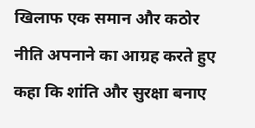खिलाफ एक समान और कठोर नीति अपनाने का आग्रह करते हुए कहा कि शांति और सुरक्षा बनाए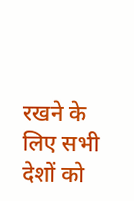रखने के लिए सभी देशों को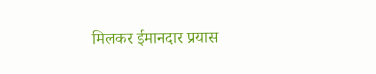मिलकर ईमानदार प्रयास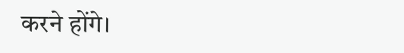करने होंगे।